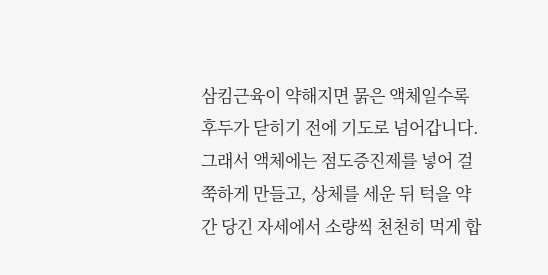삼킴근육이 약해지면 묽은 액체일수록 후두가 닫히기 전에 기도로 넘어갑니다. 그래서 액체에는 점도증진제를 넣어 걸쭉하게 만들고, 상체를 세운 뒤 턱을 약간 당긴 자세에서 소량씩 천천히 먹게 합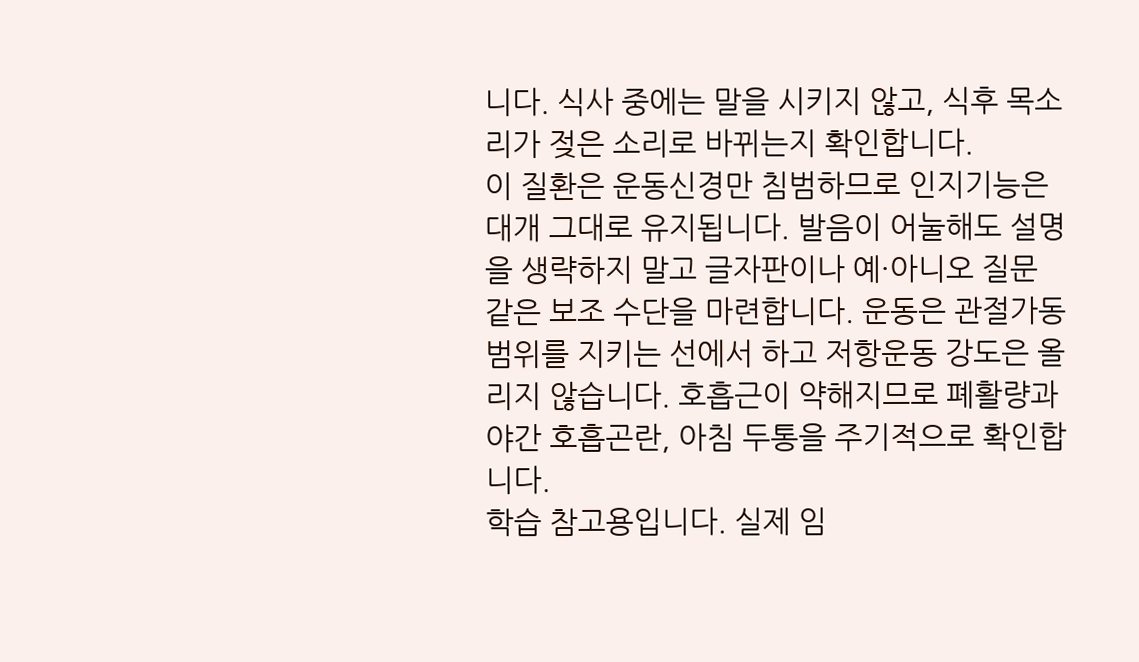니다. 식사 중에는 말을 시키지 않고, 식후 목소리가 젖은 소리로 바뀌는지 확인합니다.
이 질환은 운동신경만 침범하므로 인지기능은 대개 그대로 유지됩니다. 발음이 어눌해도 설명을 생략하지 말고 글자판이나 예·아니오 질문 같은 보조 수단을 마련합니다. 운동은 관절가동범위를 지키는 선에서 하고 저항운동 강도은 올리지 않습니다. 호흡근이 약해지므로 폐활량과 야간 호흡곤란, 아침 두통을 주기적으로 확인합니다.
학습 참고용입니다. 실제 임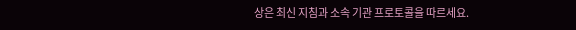상은 최신 지침과 소속 기관 프로토콜을 따르세요.